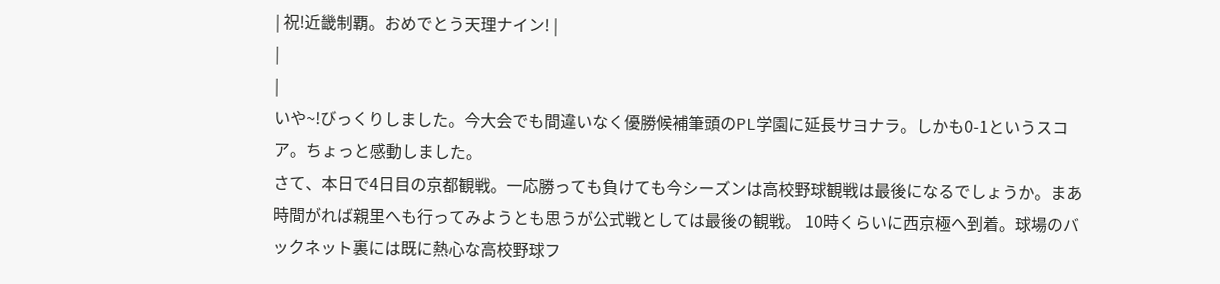| 祝!近畿制覇。おめでとう天理ナイン! |
|
|
いや~!びっくりしました。今大会でも間違いなく優勝候補筆頭のPL学園に延長サヨナラ。しかも0-1というスコア。ちょっと感動しました。
さて、本日で4日目の京都観戦。一応勝っても負けても今シーズンは高校野球観戦は最後になるでしょうか。まあ時間がれば親里へも行ってみようとも思うが公式戦としては最後の観戦。 10時くらいに西京極へ到着。球場のバックネット裏には既に熱心な高校野球フ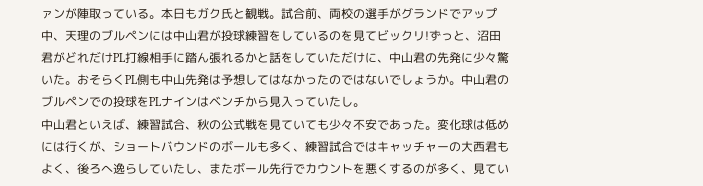ァンが陣取っている。本日もガク氏と観戦。試合前、両校の選手がグランドでアップ中、天理のブルペンには中山君が投球練習をしているのを見てビックリ!ずっと、沼田君がどれだけPL打線相手に踏ん張れるかと話をしていただけに、中山君の先発に少々驚いた。おそらくPL側も中山先発は予想してはなかったのではないでしょうか。中山君のブルペンでの投球をPLナインはベンチから見入っていたし。
中山君といえば、練習試合、秋の公式戦を見ていても少々不安であった。変化球は低めには行くが、ショートバウンドのボールも多く、練習試合ではキャッチャーの大西君もよく、後ろへ逸らしていたし、またボール先行でカウントを悪くするのが多く、見てい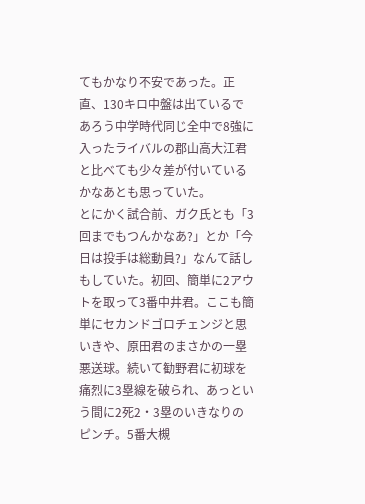てもかなり不安であった。正直、130キロ中盤は出ているであろう中学時代同じ全中で8強に入ったライバルの郡山高大江君と比べても少々差が付いているかなあとも思っていた。
とにかく試合前、ガク氏とも「3回までもつんかなあ?」とか「今日は投手は総動員?」なんて話しもしていた。初回、簡単に2アウトを取って3番中井君。ここも簡単にセカンドゴロチェンジと思いきや、原田君のまさかの一塁悪送球。続いて勧野君に初球を痛烈に3塁線を破られ、あっという間に2死2・3塁のいきなりのピンチ。5番大槻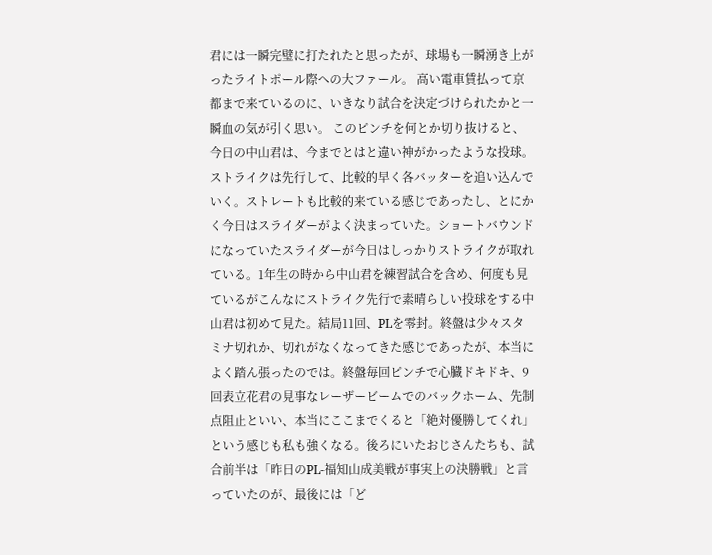君には一瞬完璧に打たれたと思ったが、球場も一瞬湧き上がったライトポール際への大ファール。 高い電車賃払って京都まで来ているのに、いきなり試合を決定づけられたかと一瞬血の気が引く思い。 このピンチを何とか切り抜けると、今日の中山君は、今までとはと違い神がかったような投球。ストライクは先行して、比較的早く各バッターを追い込んでいく。ストレートも比較的来ている感じであったし、とにかく今日はスライダーがよく決まっていた。ショートバウンドになっていたスライダーが今日はしっかりストライクが取れている。1年生の時から中山君を練習試合を含め、何度も見ているがこんなにストライク先行で素晴らしい投球をする中山君は初めて見た。結局11回、PLを零封。終盤は少々スタミナ切れか、切れがなくなってきた感じであったが、本当によく踏ん張ったのでは。終盤毎回ピンチで心臓ドキドキ、9回表立花君の見事なレーザービームでのバックホーム、先制点阻止といい、本当にここまでくると「絶対優勝してくれ」という感じも私も強くなる。後ろにいたおじさんたちも、試合前半は「昨日のPL-福知山成美戦が事実上の決勝戦」と言っていたのが、最後には「ど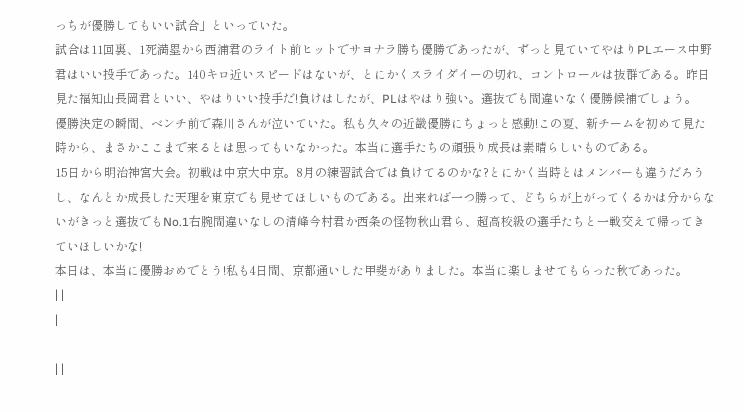っちが優勝してもいい試合」といっていた。
試合は11回裏、1死満塁から西浦君のライト前ヒットでサヨナラ勝ち優勝であったが、ずっと見ていてやはりPLエース中野君はいい投手であった。140キロ近いスピードはないが、とにかくスライダイーの切れ、コントロールは抜群である。昨日見た福知山長岡君といい、やはりいい投手だ!負けはしたが、PLはやはり強い。選抜でも間違いなく優勝候補でしょう。
優勝決定の瞬間、ベンチ前で森川さんが泣いていた。私も久々の近畿優勝にちょっと感動!この夏、新チームを初めて見た時から、まさかここまで来るとは思ってもいなかった。本当に選手たちの頑張り成長は素晴らしいものである。
15日から明治神宮大会。初戦は中京大中京。8月の練習試合では負けてるのかな?とにかく当時とはメンバーも違うだろうし、なんとか成長した天理を東京でも見せてほしいものである。出来れば一つ勝って、どちらが上がってくるかは分からないがきっと選抜でもNo.1右腕間違いなしの清峰今村君か西条の怪物秋山君ら、超高校級の選手たちと一戦交えて帰ってきていほしいかな!
本日は、本当に優勝おめでとう!私も4日間、京都通いした甲斐がありました。本当に楽しませてもらった秋であった。
| |
|

| |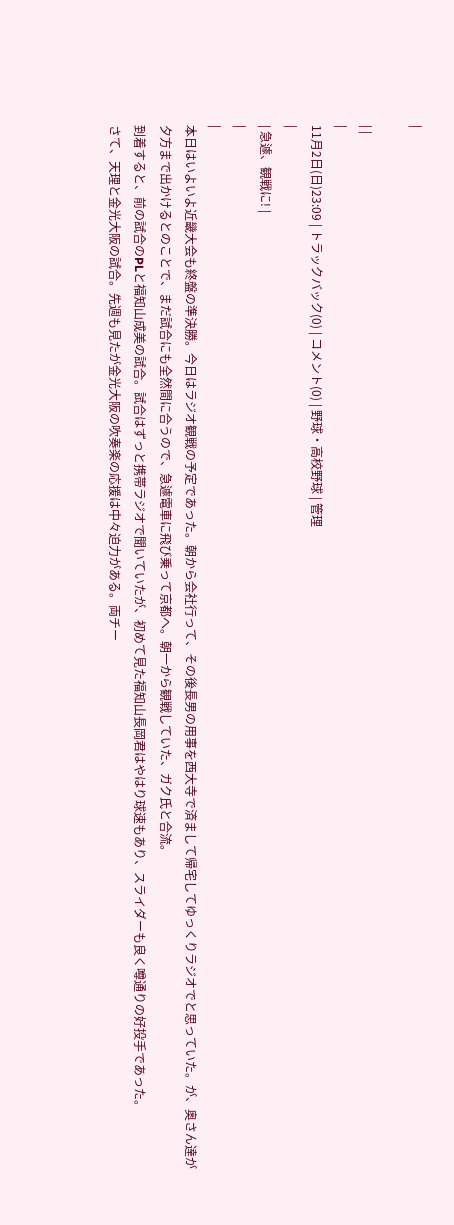|

| |
|
11月2日(日)23:09 | トラックバック(0) | コメント(0) | 野球・高校野球 | 管理
|
| 急遽、観戦に! |
|
|
本日はいよいよ近畿大会も終盤の準決勝。今日はラジオ観戦の予定であった。朝から会社行って、その後長男の用事を西大寺で済まして帰宅してゆっくりラジオでと思っていた。が、奥さん達が夕方まで出かけるとのことで、まだ試合にも全然間に合うので、急遽電車に飛び乗って京都へ。朝一から観戦していた、ガク氏と合流。
到着すると、前の試合のPLと福知山成美の試合。試合はずっと携帯ラジオで聞いていたが、初めて見た福知山長岡君はやはり球速もあり、スライダーも良く噂通りの好投手であった。
さて、天理と金光大阪の試合。先週も見たが金光大阪の吹奏楽の応援は中々迫力がある。両チー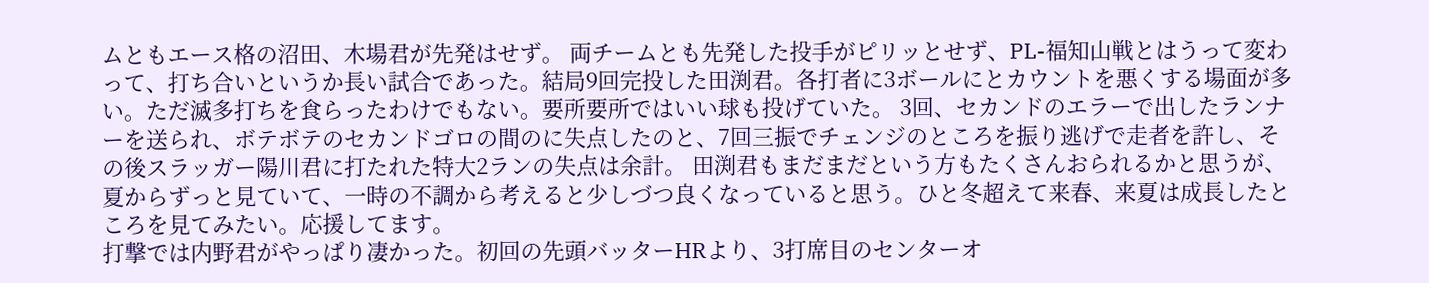ムともエース格の沼田、木場君が先発はせず。 両チームとも先発した投手がピリッとせず、PL-福知山戦とはうって変わって、打ち合いというか長い試合であった。結局9回完投した田渕君。各打者に3ボールにとカウントを悪くする場面が多い。ただ滅多打ちを食らったわけでもない。要所要所ではいい球も投げていた。 3回、セカンドのエラーで出したランナーを送られ、ボテボテのセカンドゴロの間のに失点したのと、7回三振でチェンジのところを振り逃げで走者を許し、その後スラッガー陽川君に打たれた特大2ランの失点は余計。 田渕君もまだまだという方もたくさんおられるかと思うが、夏からずっと見ていて、一時の不調から考えると少しづつ良くなっていると思う。ひと冬超えて来春、来夏は成長したところを見てみたい。応援してます。
打撃では内野君がやっぱり凄かった。初回の先頭バッターHRより、3打席目のセンターオ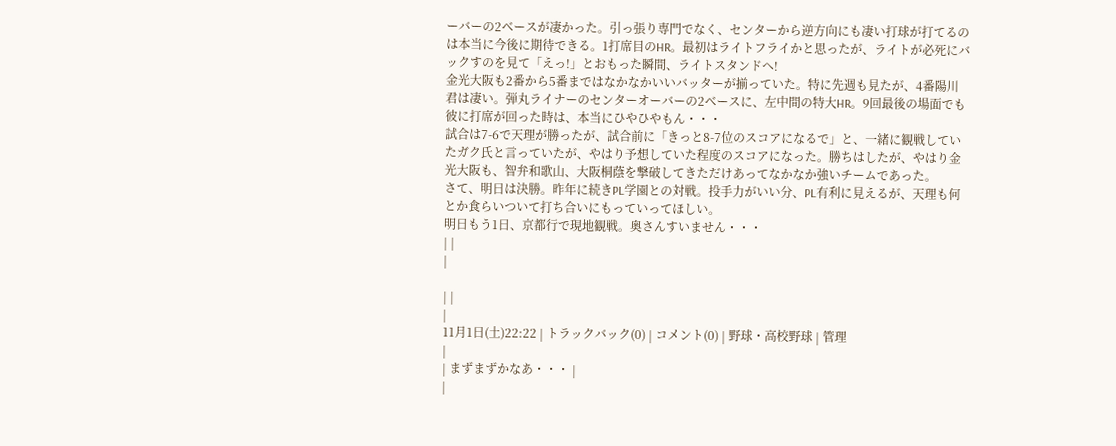ーバーの2ベースが凄かった。引っ張り専門でなく、センターから逆方向にも凄い打球が打てるのは本当に今後に期待できる。1打席目のHR。最初はライトフライかと思ったが、ライトが必死にバックすのを見て「えっ!」とおもった瞬間、ライトスタンドへ!
金光大阪も2番から5番まではなかなかいいバッターが揃っていた。特に先週も見たが、4番陽川君は凄い。弾丸ライナーのセンターオーバーの2ベースに、左中間の特大HR。9回最後の場面でも彼に打席が回った時は、本当にひやひやもん・・・
試合は7-6で天理が勝ったが、試合前に「きっと8-7位のスコアになるで」と、一緒に観戦していたガク氏と言っていたが、やはり予想していた程度のスコアになった。勝ちはしたが、やはり金光大阪も、智弁和歌山、大阪桐蔭を撃破してきただけあってなかなか強いチームであった。
さて、明日は決勝。昨年に続きPL学園との対戦。投手力がいい分、PL有利に見えるが、天理も何とか食らいついて打ち合いにもっていってほしい。
明日もう1日、京都行で現地観戦。奥さんすいません・・・
| |
|

| |
|
11月1日(土)22:22 | トラックバック(0) | コメント(0) | 野球・高校野球 | 管理
|
| まずまずかなあ・・・ |
|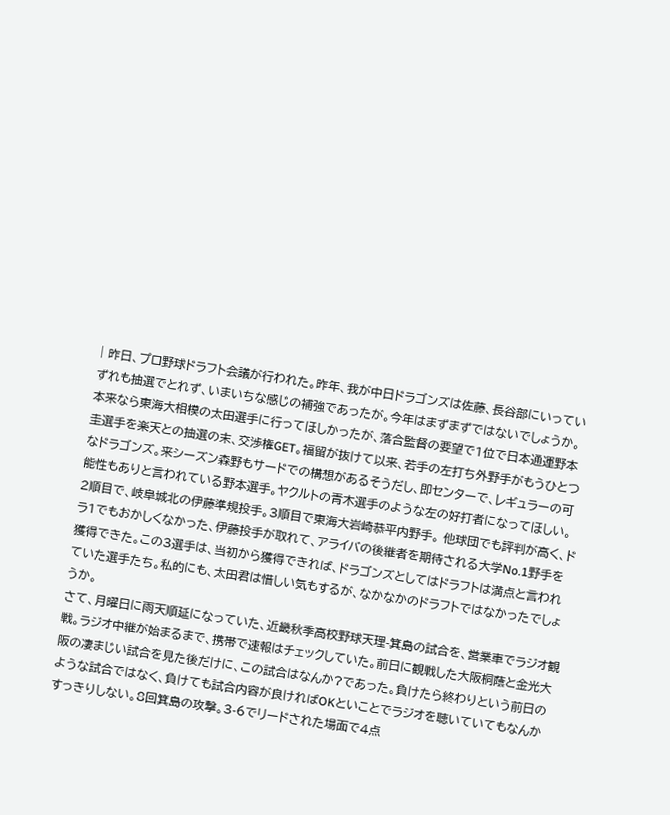| 昨日、プロ野球ドラフト会議が行われた。昨年、我が中日ドラゴンズは佐藤、長谷部にいっていずれも抽選でとれず、いまいちな感じの補強であったが。今年はまずまずではないでしょうか。
本来なら東海大相模の太田選手に行ってほしかったが、落合監督の要望で1位で日本通運野本圭選手を楽天との抽選の末、交渉権GET。福留が抜けて以来、若手の左打ち外野手がもうひとつなドラゴンズ。来シーズン森野もサードでの構想があるそうだし、即センターで、レギュラーの可能性もありと言われている野本選手。ヤクルトの青木選手のような左の好打者になってほしい。 2順目で、岐阜城北の伊藤準規投手。3順目で東海大岩崎恭平内野手。 他球団でも評判が高く、ドラ1でもおかしくなかった、伊藤投手が取れて、アライバの後継者を期待される大学No.1野手を獲得できた。この3選手は、当初から獲得できれば、ドラゴンズとしてはドラフトは満点と言われていた選手たち。私的にも、太田君は惜しい気もするが、なかなかのドラフトではなかったでしょうか。
さて、月曜日に雨天順延になっていた、近畿秋季高校野球天理-箕島の試合を、営業車でラジオ観戦。ラジオ中継が始まるまで、携帯で速報はチェックしていた。前日に観戦した大阪桐蔭と金光大阪の凄まじい試合を見た後だけに、この試合はなんか?であった。負けたら終わりという前日のような試合ではなく、負けても試合内容が良ければOKといことでラジオを聴いていてもなんかすっきりしない。8回箕島の攻撃。3-6でリードされた場面で4点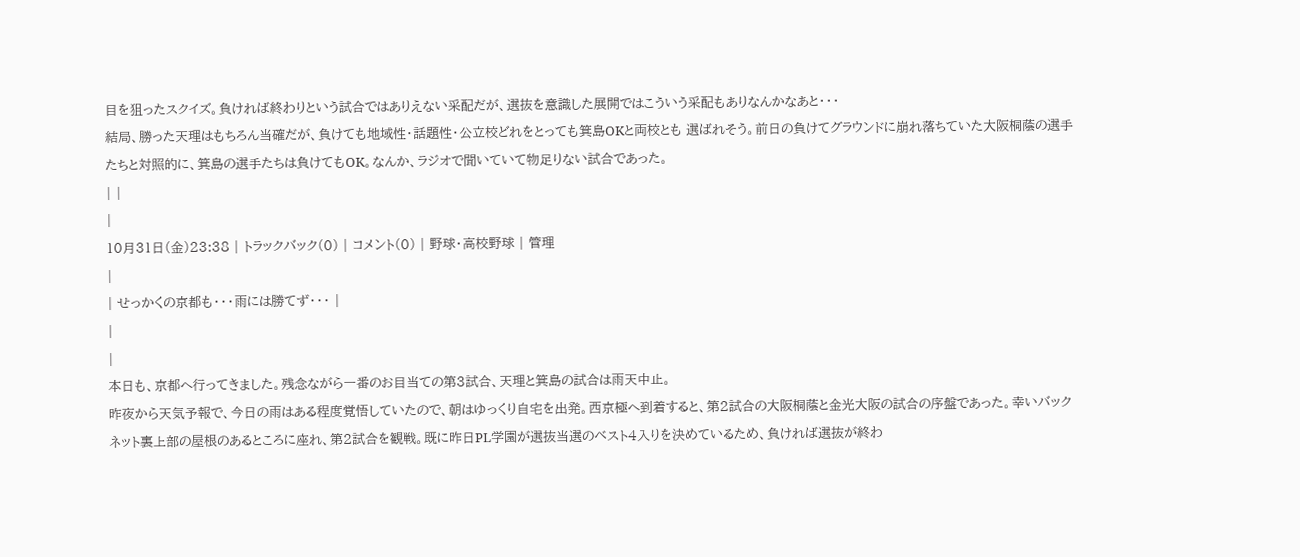目を狙ったスクイズ。負ければ終わりという試合ではありえない采配だが、選抜を意識した展開ではこういう采配もありなんかなあと・・・
結局、勝った天理はもちろん当確だが、負けても地域性・話題性・公立校どれをとっても箕島OKと両校とも 選ばれそう。前日の負けてグラウンドに崩れ落ちていた大阪桐蔭の選手たちと対照的に、箕島の選手たちは負けてもOK。なんか、ラジオで聞いていて物足りない試合であった。
| |
|
10月31日(金)23:38 | トラックバック(0) | コメント(0) | 野球・高校野球 | 管理
|
| せっかくの京都も・・・雨には勝てず・・・ |
|
|
本日も、京都へ行ってきました。残念ながら一番のお目当ての第3試合、天理と箕島の試合は雨天中止。
昨夜から天気予報で、今日の雨はある程度覚悟していたので、朝はゆっくり自宅を出発。西京極へ到着すると、第2試合の大阪桐蔭と金光大阪の試合の序盤であった。幸いバックネット裏上部の屋根のあるところに座れ、第2試合を観戦。既に昨日PL学園が選抜当選のベスト4入りを決めているため、負ければ選抜が終わ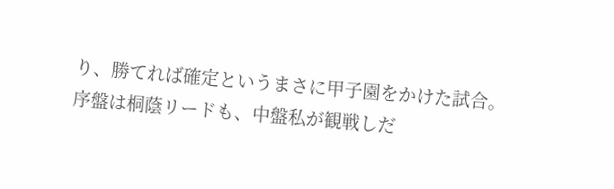り、勝てれば確定というまさに甲子園をかけた試合。 序盤は桐蔭リードも、中盤私が観戦しだ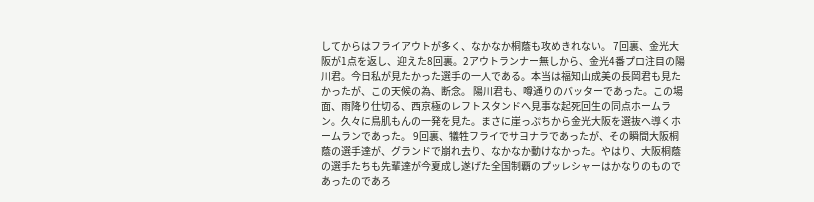してからはフライアウトが多く、なかなか桐蔭も攻めきれない。 7回裏、金光大阪が1点を返し、迎えた8回裏。2アウトランナー無しから、金光4番プロ注目の陽川君。今日私が見たかった選手の一人である。本当は福知山成美の長岡君も見たかったが、この天候の為、断念。 陽川君も、噂通りのバッターであった。この場面、雨降り仕切る、西京極のレフトスタンドへ見事な起死回生の同点ホームラン。久々に鳥肌もんの一発を見た。まさに崖っぷちから金光大阪を選抜へ導くホームランであった。 9回裏、犠牲フライでサヨナラであったが、その瞬間大阪桐蔭の選手達が、グランドで崩れ去り、なかなか動けなかった。やはり、大阪桐蔭の選手たちも先輩達が今夏成し遂げた全国制覇のプッレシャーはかなりのものであったのであろ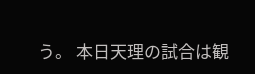う。 本日天理の試合は観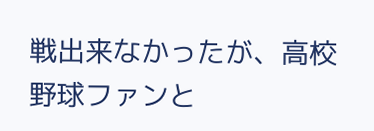戦出来なかったが、高校野球ファンと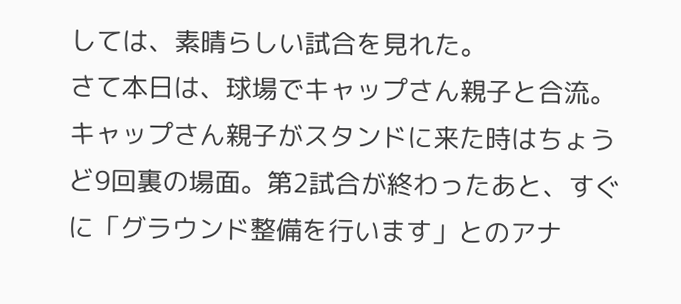しては、素晴らしい試合を見れた。
さて本日は、球場でキャップさん親子と合流。キャップさん親子がスタンドに来た時はちょうど9回裏の場面。第2試合が終わったあと、すぐに「グラウンド整備を行います」とのアナ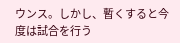ウンス。しかし、暫くすると今度は試合を行う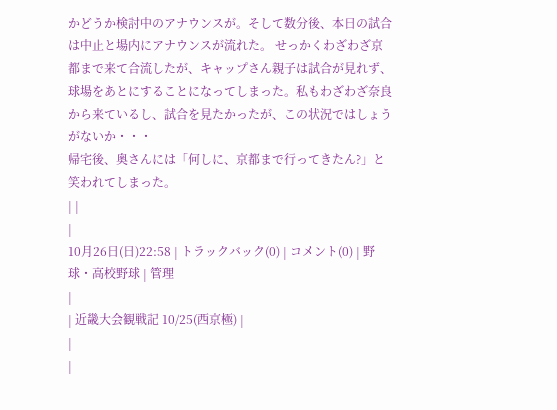かどうか検討中のアナウンスが。そして数分後、本日の試合は中止と場内にアナウンスが流れた。 せっかくわざわざ京都まで来て合流したが、キャップさん親子は試合が見れず、球場をあとにすることになってしまった。私もわざわざ奈良から来ているし、試合を見たかったが、この状況ではしょうがないか・・・
帰宅後、奥さんには「何しに、京都まで行ってきたん?」と笑われてしまった。
| |
|
10月26日(日)22:58 | トラックバック(0) | コメント(0) | 野球・高校野球 | 管理
|
| 近畿大会観戦記 10/25(西京極) |
|
|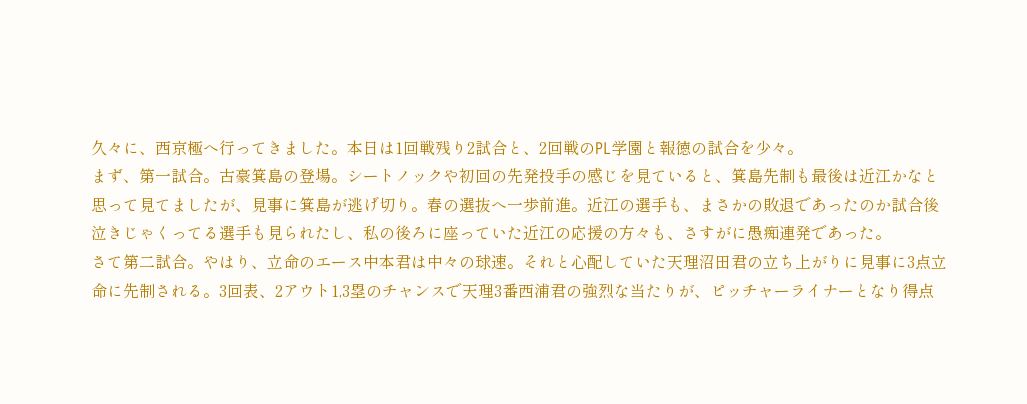久々に、西京極へ行ってきました。本日は1回戦残り2試合と、2回戦のPL学園と報徳の試合を少々。
まず、第一試合。古豪箕島の登場。シートノックや初回の先発投手の感じを見ていると、箕島先制も最後は近江かなと思って見てましたが、見事に箕島が逃げ切り。春の選抜へ一歩前進。近江の選手も、まさかの敗退であったのか試合後泣きじゃくってる選手も見られたし、私の後ろに座っていた近江の応援の方々も、さすがに愚痴連発であった。
さて第二試合。やはり、立命のエース中本君は中々の球速。それと心配していた天理沼田君の立ち上がりに見事に3点立命に先制される。3回表、2アウト1,3塁のチャンスで天理3番西浦君の強烈な当たりが、ピッチャーライナーとなり得点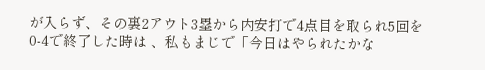が入らず、その裏2アウト3塁から内安打で4点目を取られ5回を0-4で終了した時は 、私もまじで「今日はやられたかな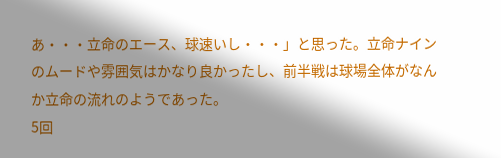あ・・・立命のエース、球速いし・・・」と思った。立命ナインのムードや雰囲気はかなり良かったし、前半戦は球場全体がなんか立命の流れのようであった。
5回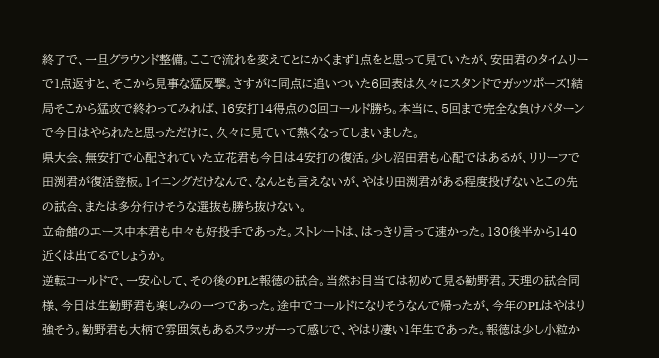終了で、一旦グラウンド整備。ここで流れを変えてとにかくまず1点をと思って見ていたが、安田君のタイムリーで1点返すと、そこから見事な猛反撃。さすがに同点に追いついた6回表は久々にスタンドでガッツポーズ!結局そこから猛攻で終わってみれば、16安打14得点の8回コールド勝ち。本当に、5回まで完全な負けパターンで今日はやられたと思っただけに、久々に見ていて熱くなってしまいました。
県大会、無安打で心配されていた立花君も今日は4安打の復活。少し沼田君も心配ではあるが、リリーフで田渕君が復活登板。1イニングだけなんで、なんとも言えないが、やはり田渕君がある程度投げないとこの先の試合、または多分行けそうな選抜も勝ち抜けない。
立命館のエース中本君も中々も好投手であった。ストレートは、はっきり言って速かった。130後半から140近くは出てるでしょうか。
逆転コールドで、一安心して、その後のPLと報徳の試合。当然お目当ては初めて見る勧野君。天理の試合同様、今日は生勧野君も楽しみの一つであった。途中でコールドになりそうなんで帰ったが、今年のPLはやはり強そう。勧野君も大柄で雰囲気もあるスラッガーって感じで、やはり凄い1年生であった。報徳は少し小粒か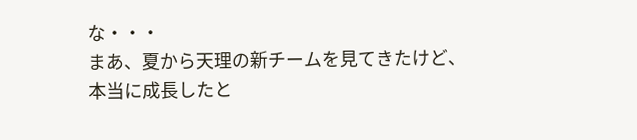な・・・
まあ、夏から天理の新チームを見てきたけど、本当に成長したと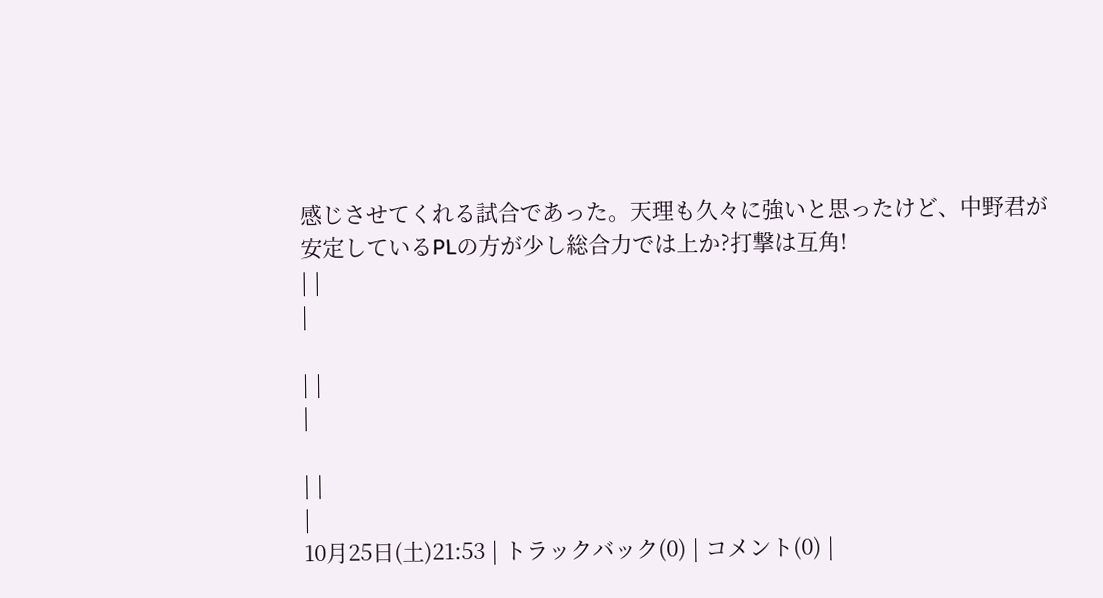感じさせてくれる試合であった。天理も久々に強いと思ったけど、中野君が安定しているPLの方が少し総合力では上か?打撃は互角!
| |
|

| |
|

| |
|
10月25日(土)21:53 | トラックバック(0) | コメント(0) |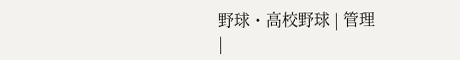野球・高校野球 | 管理
|